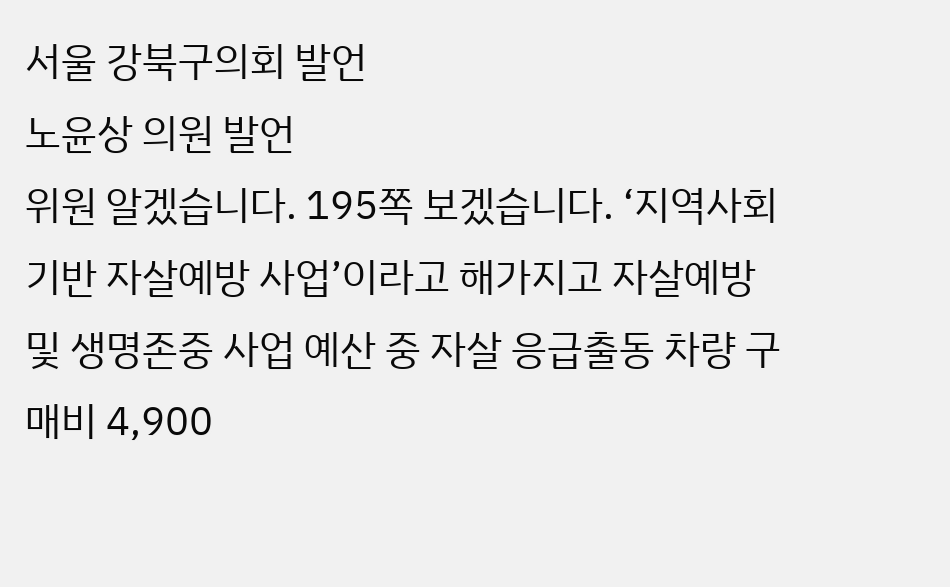서울 강북구의회 발언
노윤상 의원 발언
위원 알겠습니다. 195쪽 보겠습니다. ‘지역사회 기반 자살예방 사업’이라고 해가지고 자살예방 및 생명존중 사업 예산 중 자살 응급출동 차량 구매비 4,900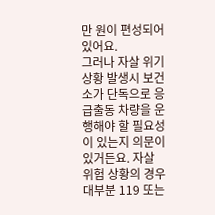만 원이 편성되어 있어요.
그러나 자살 위기 상황 발생시 보건소가 단독으로 응급출동 차량을 운행해야 할 필요성이 있는지 의문이 있거든요. 자살 위험 상황의 경우 대부분 119 또는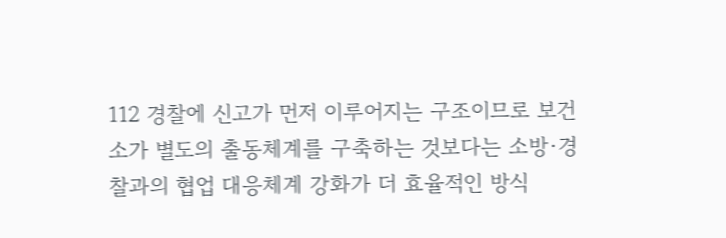112 경찰에 신고가 먼저 이루어지는 구조이므로 보건소가 별도의 출동체계를 구축하는 것보다는 소방·경찰과의 협업 대응체계 강화가 더 효율적인 방식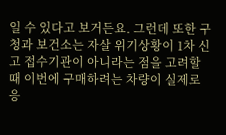일 수 있다고 보거든요. 그런데 또한 구청과 보건소는 자살 위기상황이 1차 신고 접수기관이 아니라는 점을 고려할 때 이번에 구매하려는 차량이 실제로 응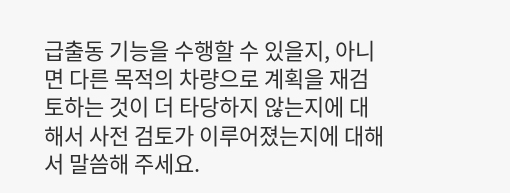급출동 기능을 수행할 수 있을지, 아니면 다른 목적의 차량으로 계획을 재검토하는 것이 더 타당하지 않는지에 대해서 사전 검토가 이루어졌는지에 대해서 말씀해 주세요.